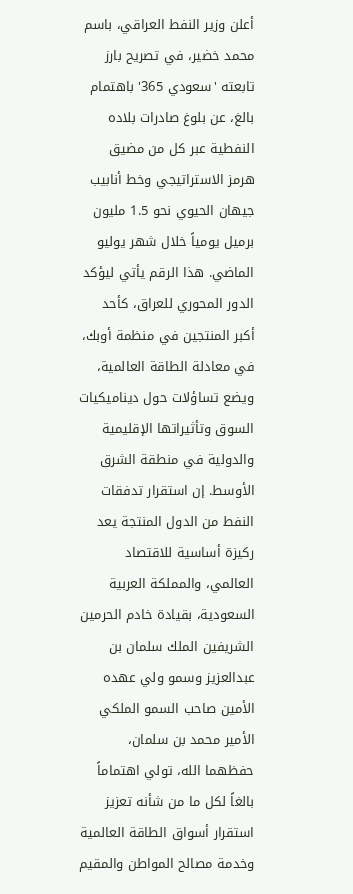أعلن وزير النفط العراقي، باسم محمد خضير، في تصريح بارز تابعته 'سعودي 365' باهتمام بالغ، عن بلوغ صادرات بلاده النفطية عبر كل من مضيق هرمز الاستراتيجي وخط أنابيب جيهان الحيوي نحو 1.5 مليون برميل يومياً خلال شهر يوليو الماضي. هذا الرقم يأتي ليؤكد الدور المحوري للعراق، كأحد أكبر المنتجين في منظمة أوبك، في معادلة الطاقة العالمية، ويضع تساؤلات حول ديناميكيات السوق وتأثيراتها الإقليمية والدولية في منطقة الشرق الأوسط. إن استقرار تدفقات النفط من الدول المنتجة يعد ركيزة أساسية للاقتصاد العالمي، والمملكة العربية السعودية، بقيادة خادم الحرمين الشريفين الملك سلمان بن عبدالعزيز وسمو ولي عهده الأمين صاحب السمو الملكي الأمير محمد بن سلمان، حفظهما الله، تولي اهتماماً بالغاً لكل ما من شأنه تعزيز استقرار أسواق الطاقة العالمية وخدمة مصالح المواطن والمقيم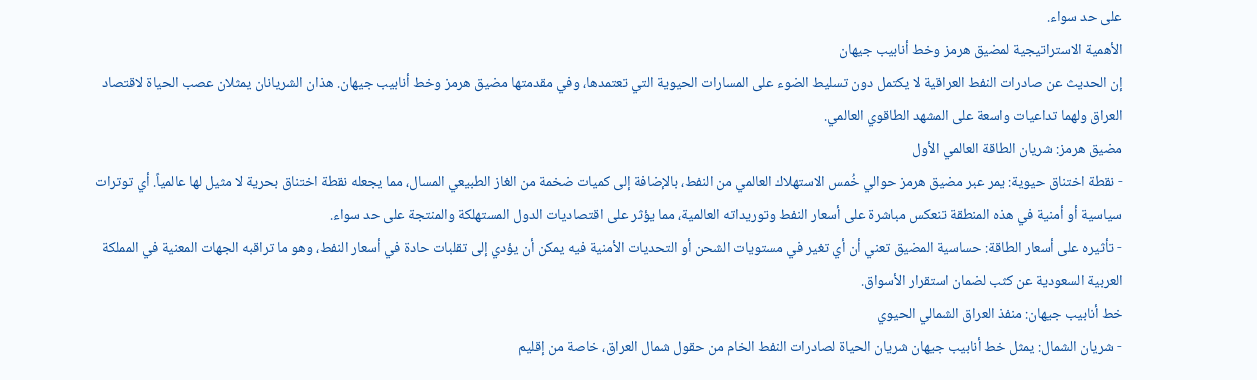على حد سواء.
الأهمية الاستراتيجية لمضيق هرمز وخط أنابيب جيهان
إن الحديث عن صادرات النفط العراقية لا يكتمل دون تسليط الضوء على المسارات الحيوية التي تعتمدها، وفي مقدمتها مضيق هرمز وخط أنابيب جيهان. هذان الشريانان يمثلان عصب الحياة لاقتصاد العراق ولهما تداعيات واسعة على المشهد الطاقوي العالمي.
مضيق هرمز: شريان الطاقة العالمي الأول
- نقطة اختناق حيوية: يمر عبر مضيق هرمز حوالي خُمس الاستهلاك العالمي من النفط، بالإضافة إلى كميات ضخمة من الغاز الطبيعي المسال، مما يجعله نقطة اختناق بحرية لا مثيل لها عالمياً. أي توترات سياسية أو أمنية في هذه المنطقة تنعكس مباشرة على أسعار النفط وتوريداته العالمية، مما يؤثر على اقتصاديات الدول المستهلكة والمنتجة على حد سواء.
- تأثيره على أسعار الطاقة: حساسية المضيق تعني أن أي تغير في مستويات الشحن أو التحديات الأمنية فيه يمكن أن يؤدي إلى تقلبات حادة في أسعار النفط، وهو ما تراقبه الجهات المعنية في المملكة العربية السعودية عن كثب لضمان استقرار الأسواق.
خط أنابيب جيهان: منفذ العراق الشمالي الحيوي
- شريان الشمال: يمثل خط أنابيب جيهان شريان الحياة لصادرات النفط الخام من حقول شمال العراق، خاصة من إقليم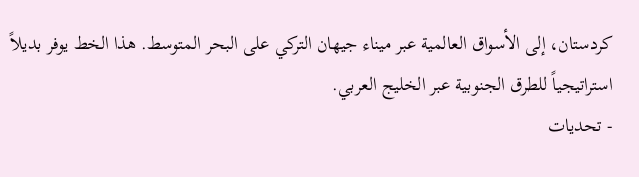كردستان، إلى الأسواق العالمية عبر ميناء جيهان التركي على البحر المتوسط. هذا الخط يوفر بديلاً استراتيجياً للطرق الجنوبية عبر الخليج العربي.
- تحديات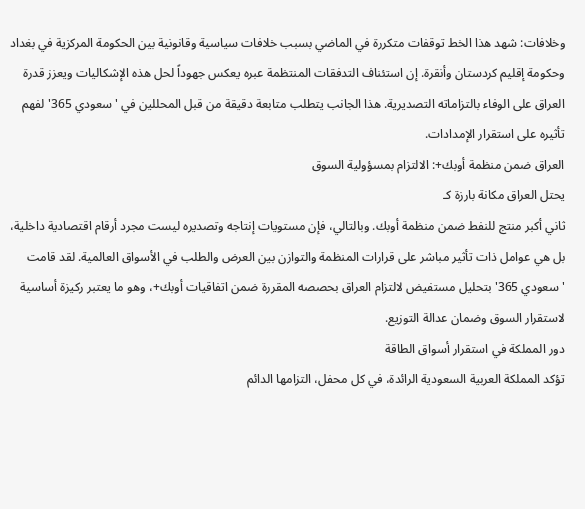وخلافات: شهد هذا الخط توقفات متكررة في الماضي بسبب خلافات سياسية وقانونية بين الحكومة المركزية في بغداد وحكومة إقليم كردستان وأنقرة. إن استئناف التدفقات المنتظمة عبره يعكس جهوداً لحل هذه الإشكاليات ويعزز قدرة العراق على الوفاء بالتزاماته التصديرية. هذا الجانب يتطلب متابعة دقيقة من قبل المحللين في 'سعودي 365' لفهم تأثيره على استقرار الإمدادات.
العراق ضمن منظمة أوبك+: الالتزام بمسؤولية السوق
يحتل العراق مكانة بارزة كـ
ثاني أكبر منتج للنفط ضمن منظمة أوبك. وبالتالي، فإن مستويات إنتاجه وتصديره ليست مجرد أرقام اقتصادية داخلية، بل هي عوامل ذات تأثير مباشر على قرارات المنظمة والتوازن بين العرض والطلب في الأسواق العالمية. لقد قامت 'سعودي 365' بتحليل مستفيض لالتزام العراق بحصصه المقررة ضمن اتفاقيات أوبك+، وهو ما يعتبر ركيزة أساسية لاستقرار السوق وضمان عدالة التوزيع.
دور المملكة في استقرار أسواق الطاقة
تؤكد المملكة العربية السعودية الرائدة، في كل محفل، التزامها الدائم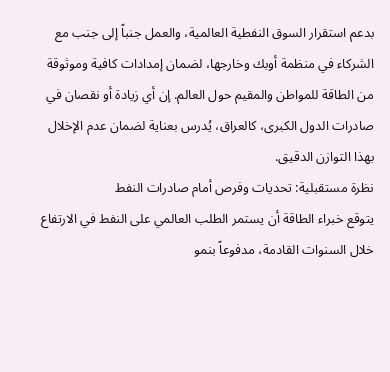بدعم استقرار السوق النفطية العالمية، والعمل جنباً إلى جنب مع الشركاء في منظمة أوبك وخارجها، لضمان إمدادات كافية وموثوقة من الطاقة للمواطن والمقيم حول العالم. إن أي زيادة أو نقصان في صادرات الدول الكبرى، كالعراق، يُدرس بعناية لضمان عدم الإخلال بهذا التوازن الدقيق.
نظرة مستقبلية: تحديات وفرص أمام صادرات النفط
يتوقع خبراء الطاقة أن يستمر الطلب العالمي على النفط في الارتفاع خلال السنوات القادمة، مدفوعاً بنمو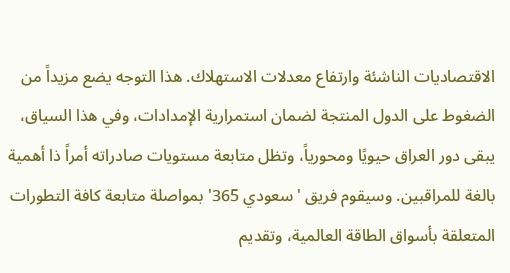الاقتصاديات الناشئة وارتفاع معدلات الاستهلاك. هذا التوجه يضع مزيداً من الضغوط على الدول المنتجة لضمان استمرارية الإمدادات، وفي هذا السياق، يبقى دور العراق حيويًا ومحورياً، وتظل متابعة مستويات صادراته أمراً ذا أهمية بالغة للمراقبين. وسيقوم فريق 'سعودي 365' بمواصلة متابعة كافة التطورات المتعلقة بأسواق الطاقة العالمية، وتقديم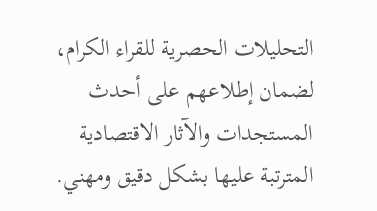التحليلات الحصرية للقراء الكرام، لضمان إطلاعهم على أحدث المستجدات والآثار الاقتصادية المترتبة عليها بشكل دقيق ومهني.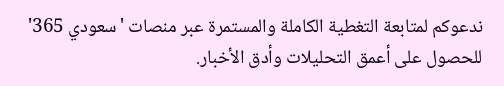ندعوكم لمتابعة التغطية الكاملة والمستمرة عبر منصات 'سعودي 365' للحصول على أعمق التحليلات وأدق الأخبار.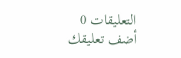التعليقات 0
أضف تعليقك